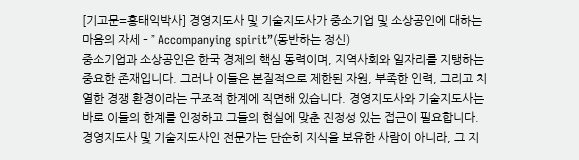[기고문=홍태익박사] 경영지도사 및 기술지도사가 중소기업 및 소상공인에 대하는 마음의 자세 – ” Accompanying spirit”(동반하는 정신)
중소기업과 소상공인은 한국 경제의 핵심 동력이며, 지역사회와 일자리를 지탱하는 중요한 존재입니다. 그러나 이들은 본질적으로 제한된 자원, 부족한 인력, 그리고 치열한 경쟁 환경이라는 구조적 한계에 직면해 있습니다. 경영지도사와 기술지도사는 바로 이들의 한계를 인정하고 그들의 현실에 맞춘 진정성 있는 접근이 필요합니다. 경영지도사 및 기술지도사인 전문가는 단순히 지식을 보유한 사람이 아니라, 그 지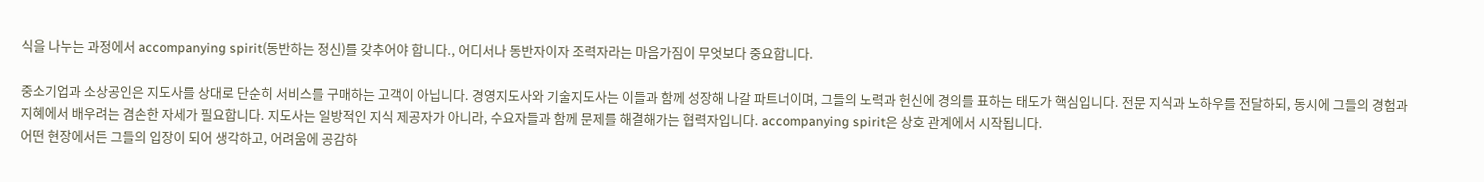식을 나누는 과정에서 accompanying spirit(동반하는 정신)를 갖추어야 합니다., 어디서나 동반자이자 조력자라는 마음가짐이 무엇보다 중요합니다.

중소기업과 소상공인은 지도사를 상대로 단순히 서비스를 구매하는 고객이 아닙니다. 경영지도사와 기술지도사는 이들과 함께 성장해 나갈 파트너이며, 그들의 노력과 헌신에 경의를 표하는 태도가 핵심입니다. 전문 지식과 노하우를 전달하되, 동시에 그들의 경험과 지혜에서 배우려는 겸손한 자세가 필요합니다. 지도사는 일방적인 지식 제공자가 아니라, 수요자들과 함께 문제를 해결해가는 협력자입니다. accompanying spirit은 상호 관계에서 시작됩니다.
어떤 현장에서든 그들의 입장이 되어 생각하고, 어려움에 공감하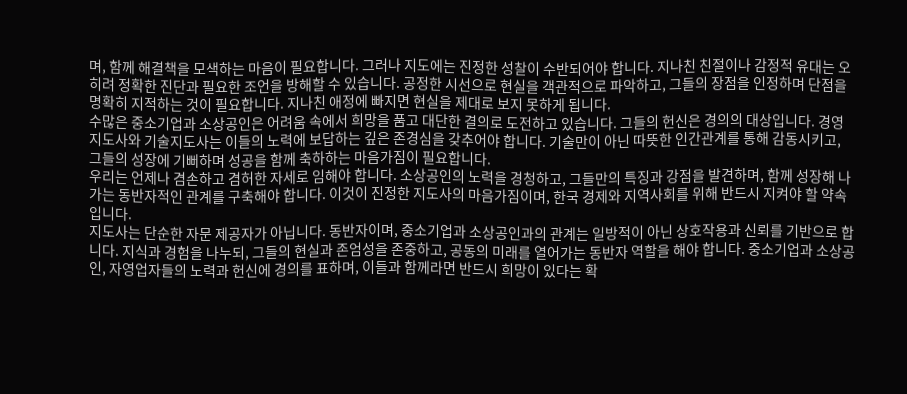며, 함께 해결책을 모색하는 마음이 필요합니다. 그러나 지도에는 진정한 성찰이 수반되어야 합니다. 지나친 친절이나 감정적 유대는 오히려 정확한 진단과 필요한 조언을 방해할 수 있습니다. 공정한 시선으로 현실을 객관적으로 파악하고, 그들의 장점을 인정하며 단점을 명확히 지적하는 것이 필요합니다. 지나친 애정에 빠지면 현실을 제대로 보지 못하게 됩니다.
수많은 중소기업과 소상공인은 어려움 속에서 희망을 품고 대단한 결의로 도전하고 있습니다. 그들의 헌신은 경의의 대상입니다. 경영지도사와 기술지도사는 이들의 노력에 보답하는 깊은 존경심을 갖추어야 합니다. 기술만이 아닌 따뜻한 인간관계를 통해 감동시키고, 그들의 성장에 기뻐하며 성공을 함께 축하하는 마음가짐이 필요합니다.
우리는 언제나 겸손하고 겸허한 자세로 임해야 합니다. 소상공인의 노력을 경청하고, 그들만의 특징과 강점을 발견하며, 함께 성장해 나가는 동반자적인 관계를 구축해야 합니다. 이것이 진정한 지도사의 마음가짐이며, 한국 경제와 지역사회를 위해 반드시 지켜야 할 약속입니다.
지도사는 단순한 자문 제공자가 아닙니다. 동반자이며, 중소기업과 소상공인과의 관계는 일방적이 아닌 상호작용과 신뢰를 기반으로 합니다. 지식과 경험을 나누되, 그들의 현실과 존엄성을 존중하고, 공동의 미래를 열어가는 동반자 역할을 해야 합니다. 중소기업과 소상공인, 자영업자들의 노력과 헌신에 경의를 표하며, 이들과 함께라면 반드시 희망이 있다는 확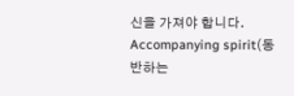신을 가져야 합니다. Accompanying spirit(동반하는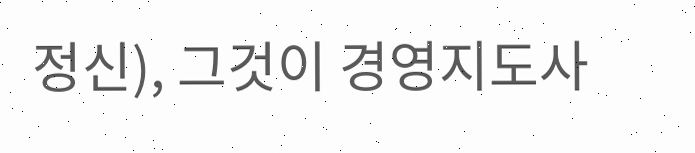정신), 그것이 경영지도사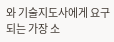와 기술지도사에게 요구되는 가장 소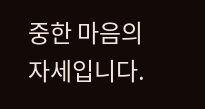중한 마음의 자세입니다.